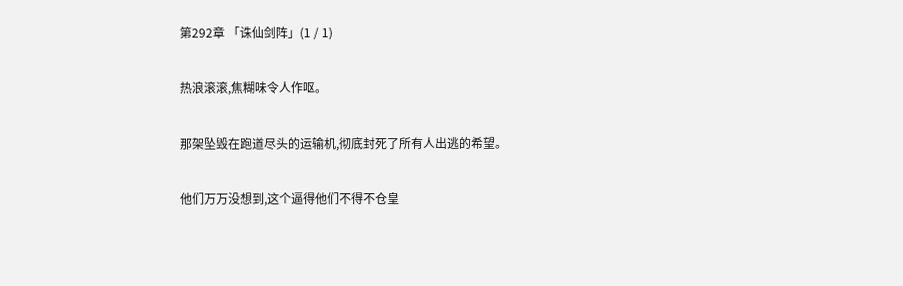第292章 「诛仙剑阵」(1 / 1)

热浪滚滚,焦糊味令人作呕。

那架坠毁在跑道尽头的运输机,彻底封死了所有人出逃的希望。

他们万万没想到,这个逼得他们不得不仓皇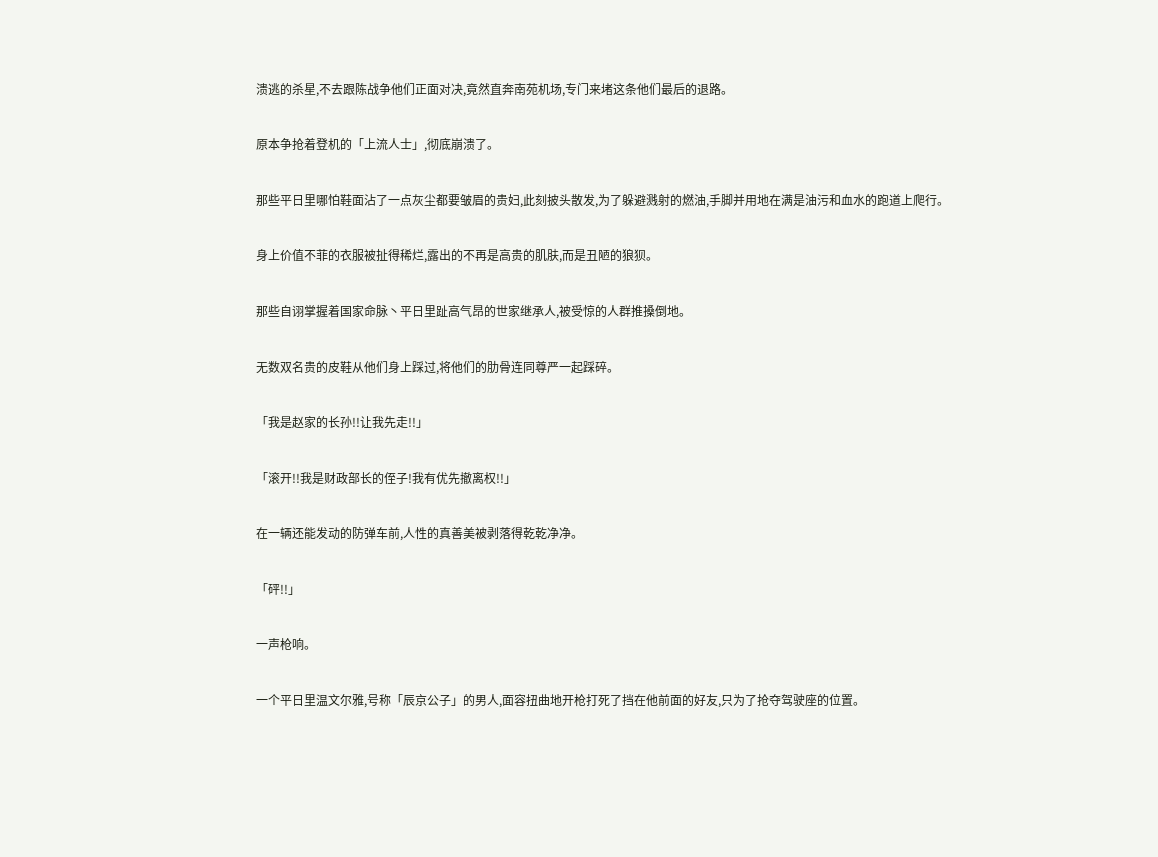溃逃的杀星,不去跟陈战争他们正面对决,竟然直奔南苑机场,专门来堵这条他们最后的退路。

原本争抢着登机的「上流人士」,彻底崩溃了。

那些平日里哪怕鞋面沾了一点灰尘都要皱眉的贵妇,此刻披头散发,为了躲避溅射的燃油,手脚并用地在满是油污和血水的跑道上爬行。

身上价值不菲的衣服被扯得稀烂,露出的不再是高贵的肌肤,而是丑陋的狼狈。

那些自诩掌握着国家命脉丶平日里趾高气昂的世家继承人,被受惊的人群推搡倒地。

无数双名贵的皮鞋从他们身上踩过,将他们的肋骨连同尊严一起踩碎。

「我是赵家的长孙!!让我先走!!」

「滚开!!我是财政部长的侄子!我有优先撤离权!!」

在一辆还能发动的防弹车前,人性的真善美被剥落得乾乾净净。

「砰!!」

一声枪响。

一个平日里温文尔雅,号称「辰京公子」的男人,面容扭曲地开枪打死了挡在他前面的好友,只为了抢夺驾驶座的位置。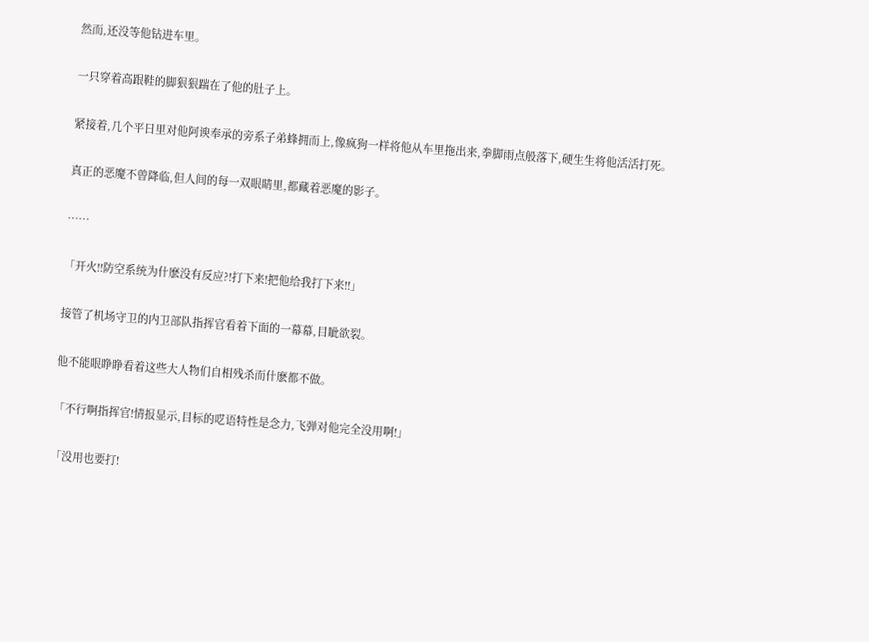然而,还没等他钻进车里。

一只穿着高跟鞋的脚狠狠踹在了他的肚子上。

紧接着,几个平日里对他阿谀奉承的旁系子弟蜂拥而上,像疯狗一样将他从车里拖出来,拳脚雨点般落下,硬生生将他活活打死。

真正的恶魔不曾降临,但人间的每一双眼睛里,都藏着恶魔的影子。

……

「开火!!防空系统为什麽没有反应?!打下来!把他给我打下来!!」

接管了机场守卫的内卫部队指挥官看着下面的一幕幕,目眦欲裂。

他不能眼睁睁看着这些大人物们自相残杀而什麽都不做。

「不行啊指挥官!情报显示,目标的呓语特性是念力,飞弹对他完全没用啊!」

「没用也要打!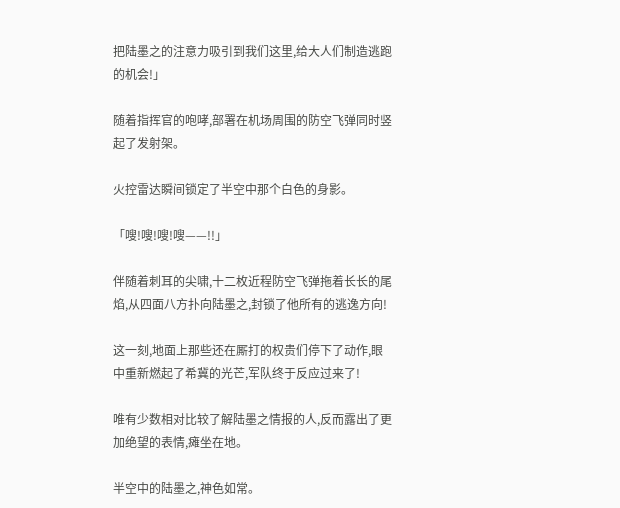把陆墨之的注意力吸引到我们这里,给大人们制造逃跑的机会!」

随着指挥官的咆哮,部署在机场周围的防空飞弹同时竖起了发射架。

火控雷达瞬间锁定了半空中那个白色的身影。

「嗖!嗖!嗖!嗖——!!」

伴随着刺耳的尖啸,十二枚近程防空飞弹拖着长长的尾焰,从四面八方扑向陆墨之,封锁了他所有的逃逸方向!

这一刻,地面上那些还在厮打的权贵们停下了动作,眼中重新燃起了希冀的光芒,军队终于反应过来了!

唯有少数相对比较了解陆墨之情报的人,反而露出了更加绝望的表情,瘫坐在地。

半空中的陆墨之,神色如常。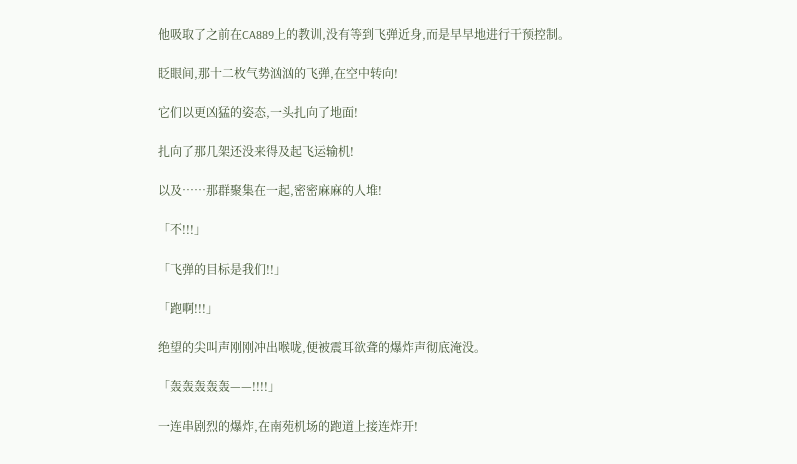他吸取了之前在CA889上的教训,没有等到飞弹近身,而是早早地进行干预控制。

眨眼间,那十二枚气势汹汹的飞弹,在空中转向!

它们以更凶猛的姿态,一头扎向了地面!

扎向了那几架还没来得及起飞运输机!

以及……那群聚集在一起,密密麻麻的人堆!

「不!!!」

「飞弹的目标是我们!!」

「跑啊!!!」

绝望的尖叫声刚刚冲出喉咙,便被震耳欲聋的爆炸声彻底淹没。

「轰轰轰轰轰——!!!!」

一连串剧烈的爆炸,在南苑机场的跑道上接连炸开!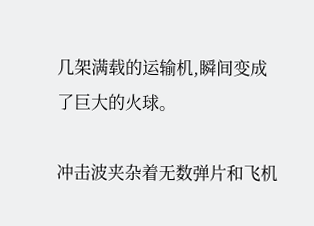几架满载的运输机,瞬间变成了巨大的火球。

冲击波夹杂着无数弹片和飞机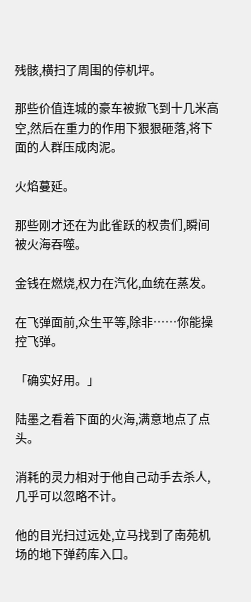残骸,横扫了周围的停机坪。

那些价值连城的豪车被掀飞到十几米高空,然后在重力的作用下狠狠砸落,将下面的人群压成肉泥。

火焰蔓延。

那些刚才还在为此雀跃的权贵们,瞬间被火海吞噬。

金钱在燃烧,权力在汽化,血统在蒸发。

在飞弹面前,众生平等,除非……你能操控飞弹。

「确实好用。」

陆墨之看着下面的火海,满意地点了点头。

消耗的灵力相对于他自己动手去杀人,几乎可以忽略不计。

他的目光扫过远处,立马找到了南苑机场的地下弹药库入口。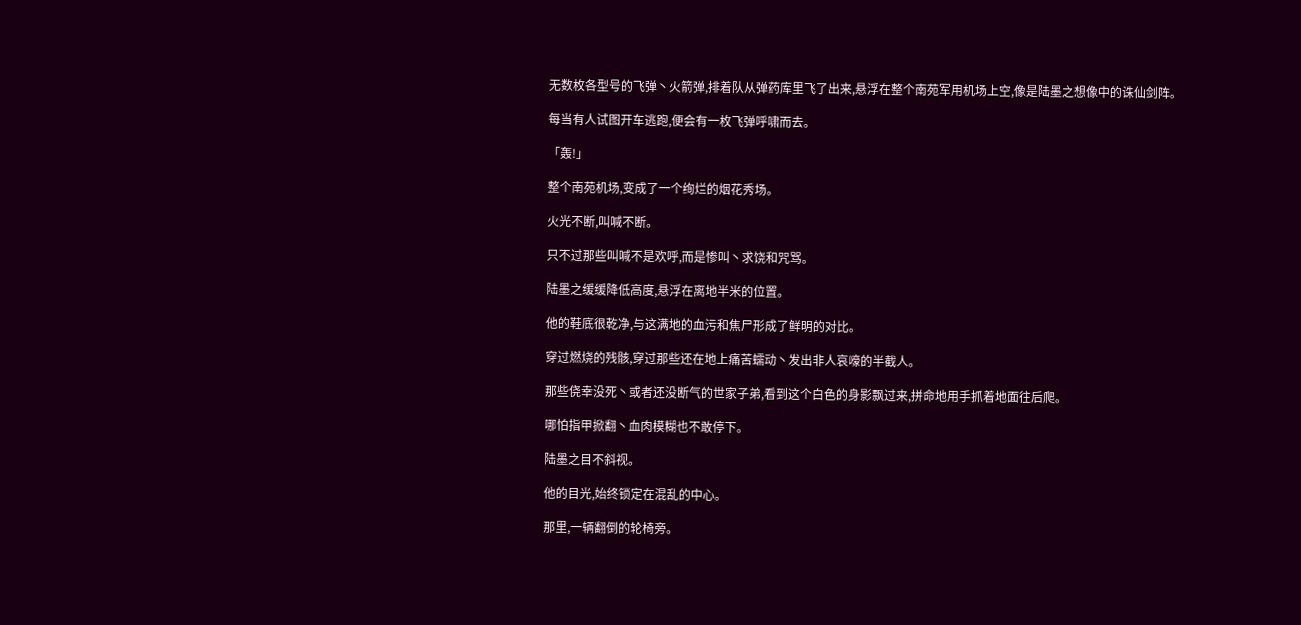无数枚各型号的飞弹丶火箭弹,排着队从弹药库里飞了出来,悬浮在整个南苑军用机场上空,像是陆墨之想像中的诛仙剑阵。

每当有人试图开车逃跑,便会有一枚飞弹呼啸而去。

「轰!」

整个南苑机场,变成了一个绚烂的烟花秀场。

火光不断,叫喊不断。

只不过那些叫喊不是欢呼,而是惨叫丶求饶和咒骂。

陆墨之缓缓降低高度,悬浮在离地半米的位置。

他的鞋底很乾净,与这满地的血污和焦尸形成了鲜明的对比。

穿过燃烧的残骸,穿过那些还在地上痛苦蠕动丶发出非人哀嚎的半截人。

那些侥幸没死丶或者还没断气的世家子弟,看到这个白色的身影飘过来,拼命地用手抓着地面往后爬。

哪怕指甲掀翻丶血肉模糊也不敢停下。

陆墨之目不斜视。

他的目光,始终锁定在混乱的中心。

那里,一辆翻倒的轮椅旁。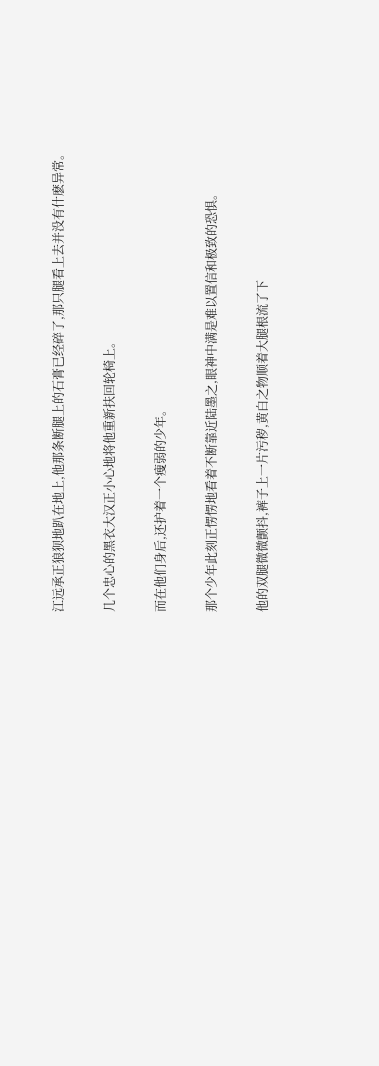江远承正狼狈地趴在地上,他那条断腿上的石膏已经碎了,那只腿看上去并没有什麽异常。

几个忠心的黑衣大汉正小心地将他重新扶回轮椅上。

而在他们身后,还护着一个瘦弱的少年。

那个少年此刻正愣愣地看着不断靠近陆墨之,眼神中满是难以置信和极致的恐惧。

他的双腿微微颤抖,裤子上一片污秽,黄白之物顺着大腿根流了下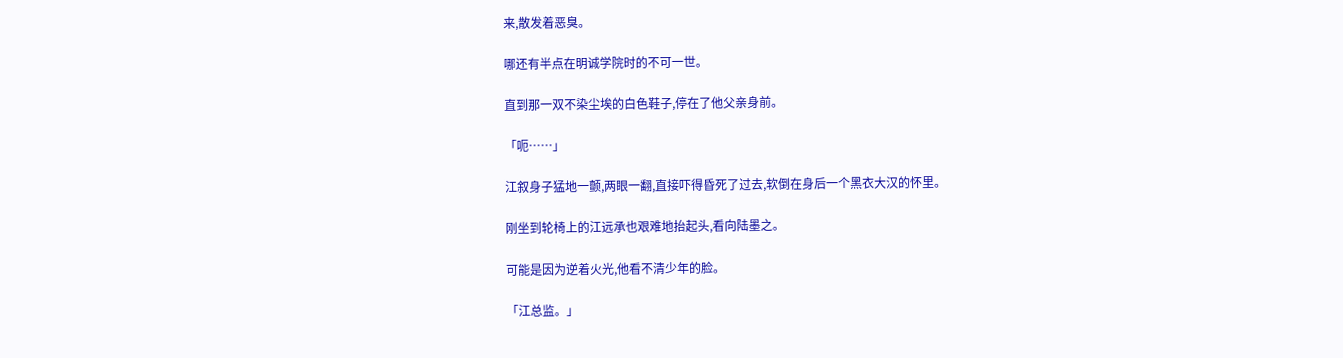来,散发着恶臭。

哪还有半点在明诚学院时的不可一世。

直到那一双不染尘埃的白色鞋子,停在了他父亲身前。

「呃……」

江叙身子猛地一颤,两眼一翻,直接吓得昏死了过去,软倒在身后一个黑衣大汉的怀里。

刚坐到轮椅上的江远承也艰难地抬起头,看向陆墨之。

可能是因为逆着火光,他看不清少年的脸。

「江总监。」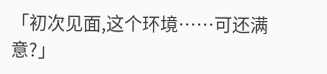「初次见面,这个环境……可还满意?」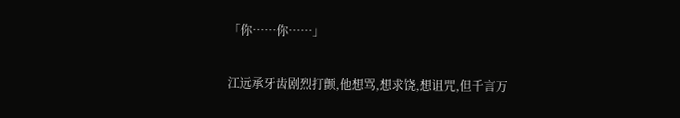「你……你……」

江远承牙齿剧烈打颤,他想骂,想求饶,想诅咒,但千言万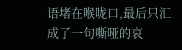语堵在喉咙口,最后只汇成了一句嘶哑的哀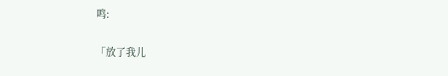鸣:

「放了我儿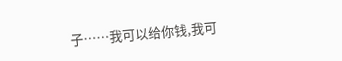子……我可以给你钱,我可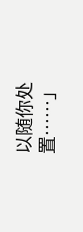以随你处置……」